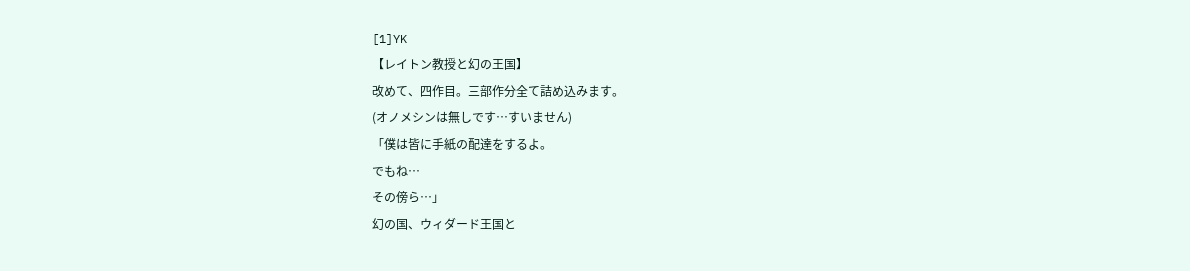[1]YK
【レイトン教授と幻の王国】
改めて、四作目。三部作分全て詰め込みます。
(オノメシンは無しです…すいません)
「僕は皆に手紙の配達をするよ。
でもね…
その傍ら…」
幻の国、ウィダード王国と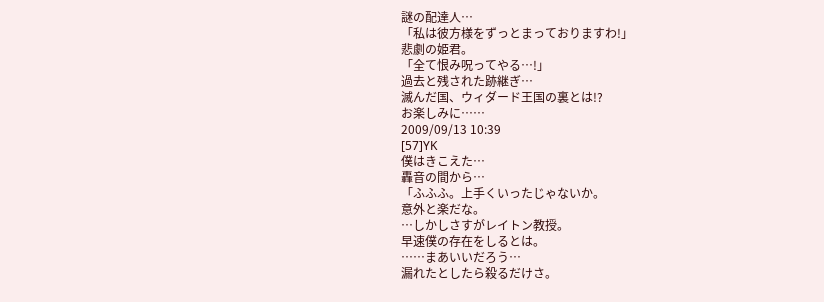謎の配達人…
「私は彼方様をずっとまっておりますわ!」
悲劇の姫君。
「全て恨み呪ってやる…!」
過去と残された跡継ぎ…
滅んだ国、ウィダード王国の裏とは!?
お楽しみに……
2009/09/13 10:39
[57]YK
僕はきこえた…
轟音の間から…
「ふふふ。上手くいったじゃないか。
意外と楽だな。
…しかしさすがレイトン教授。
早速僕の存在をしるとは。
……まあいいだろう…
漏れたとしたら殺るだけさ。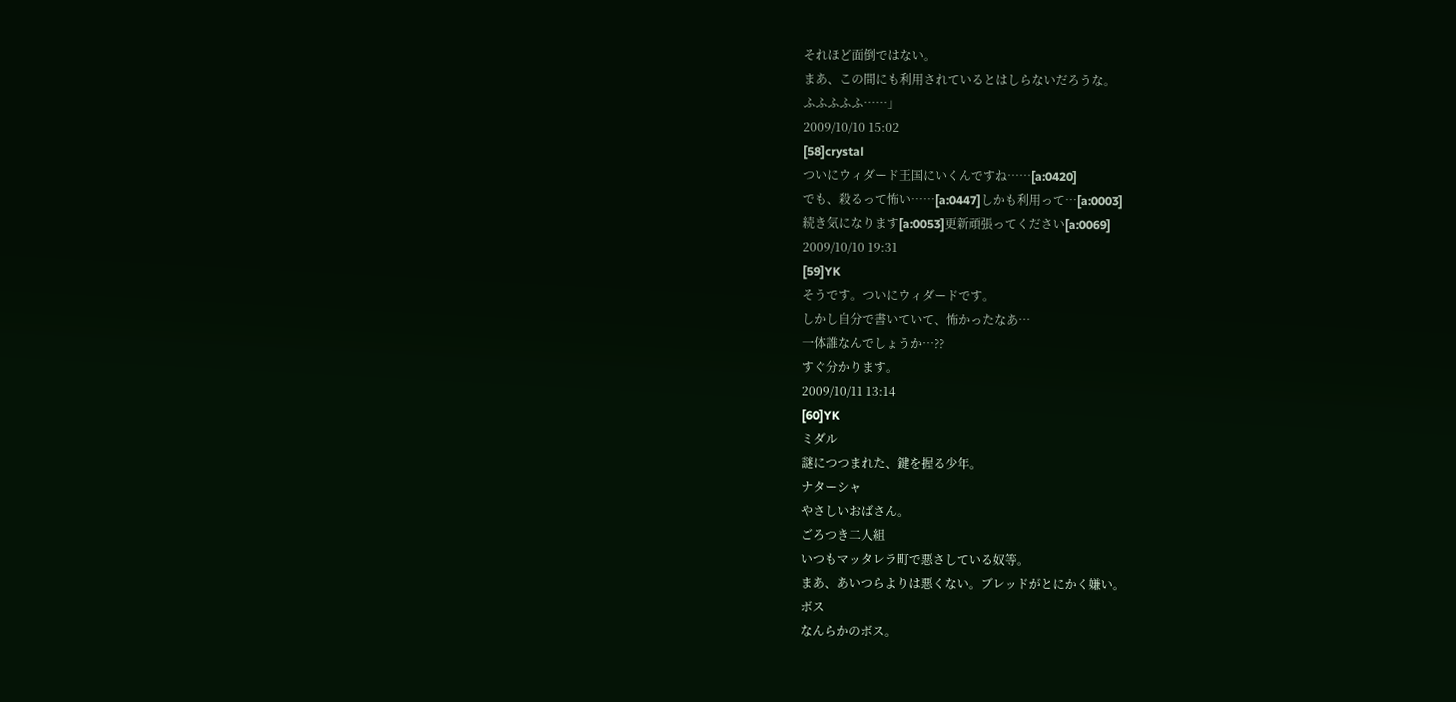それほど面倒ではない。
まあ、この間にも利用されているとはしらないだろうな。
ふふふふふ……」
2009/10/10 15:02
[58]crystal
ついにウィダード王国にいくんですね……[a:0420]
でも、殺るって怖い……[a:0447]しかも利用って…[a:0003]
続き気になります[a:0053]更新頑張ってください[a:0069]
2009/10/10 19:31
[59]YK
そうです。ついにウィダードです。
しかし自分で書いていて、怖かったなあ…
一体誰なんでしょうか…??
すぐ分かります。
2009/10/11 13:14
[60]YK
ミダル
謎につつまれた、鍵を握る少年。
ナターシャ
やさしいおばさん。
ごろつき二人組
いつもマッタレラ町で悪さしている奴等。
まあ、あいつらよりは悪くない。ブレッドがとにかく嫌い。
ボス
なんらかのボス。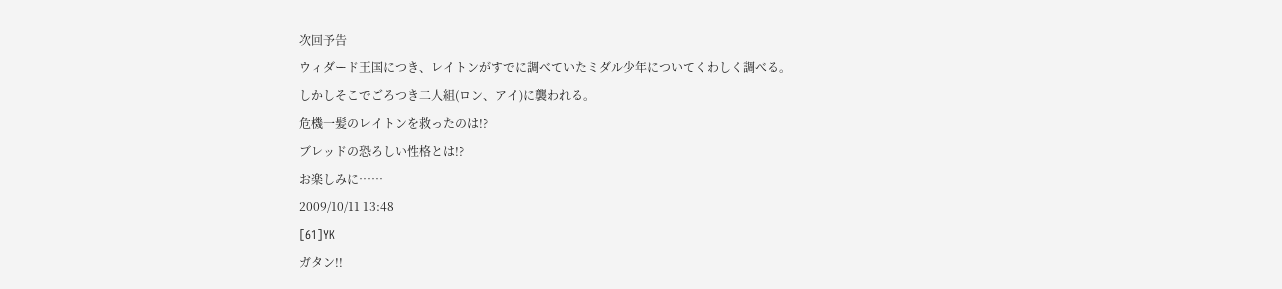次回予告
ウィダード王国につき、レイトンがすでに調べていたミダル少年についてくわしく調べる。
しかしそこでごろつき二人組(ロン、アイ)に襲われる。
危機一髪のレイトンを救ったのは!?
ブレッドの恐ろしい性格とは!?
お楽しみに……
2009/10/11 13:48
[61]YK
ガタン!!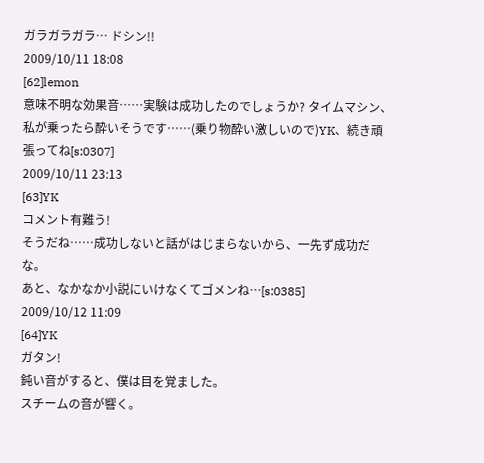ガラガラガラ… ドシン!!
2009/10/11 18:08
[62]lemon
意味不明な効果音……実験は成功したのでしょうか? タイムマシン、私が乗ったら酔いそうです……(乗り物酔い激しいので)YK、続き頑張ってね[s:0307]
2009/10/11 23:13
[63]YK
コメント有難う!
そうだね……成功しないと話がはじまらないから、一先ず成功だな。
あと、なかなか小説にいけなくてゴメンね…[s:0385]
2009/10/12 11:09
[64]YK
ガタン!
鈍い音がすると、僕は目を覚ました。
スチームの音が響く。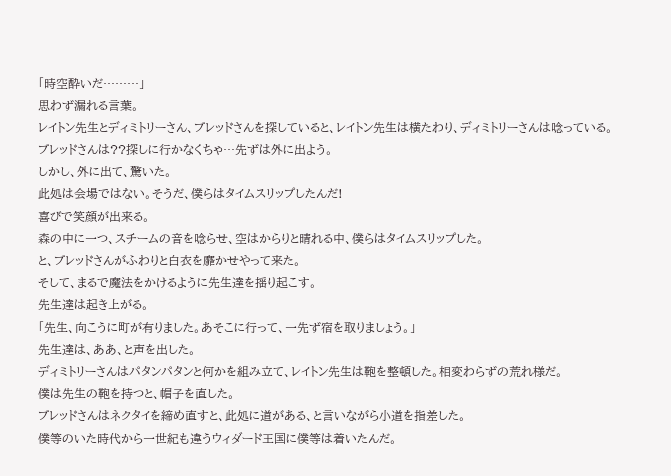「時空酔いだ………」
思わず漏れる言葉。
レイトン先生とディミトリーさん、ブレッドさんを探していると、レイトン先生は横たわり、ディミトリーさんは唸っている。
ブレッドさんは??探しに行かなくちゃ…先ずは外に出よう。
しかし、外に出て、驚いた。
此処は会場ではない。そうだ、僕らはタイムスリップしたんだ!
喜びで笑顔が出来る。
森の中に一つ、スチームの音を唸らせ、空はからりと晴れる中、僕らはタイムスリップした。
と、ブレッドさんがふわりと白衣を靡かせやって来た。
そして、まるで魔法をかけるように先生達を揺り起こす。
先生達は起き上がる。
「先生、向こうに町が有りました。あそこに行って、一先ず宿を取りましょう。」
先生達は、ああ、と声を出した。
ディミトリーさんはパタンパタンと何かを組み立て、レイトン先生は鞄を整頓した。相変わらずの荒れ様だ。
僕は先生の鞄を持つと、帽子を直した。
ブレッドさんはネクタイを締め直すと、此処に道がある、と言いながら小道を指差した。
僕等のいた時代から一世紀も違うウィダード王国に僕等は着いたんだ。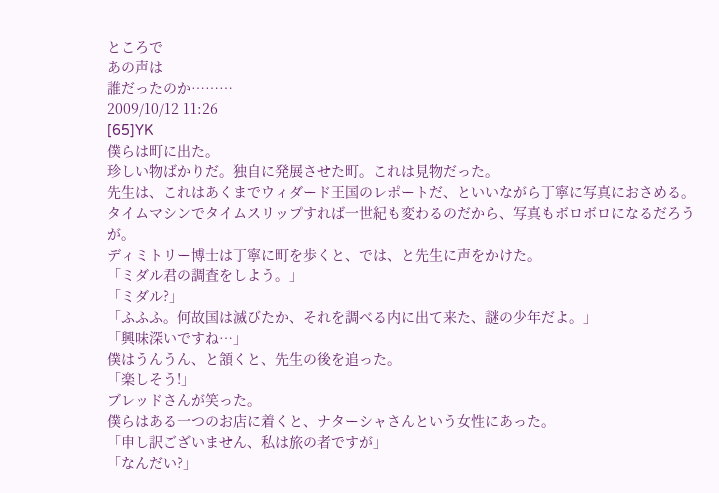ところで
あの声は
誰だったのか………
2009/10/12 11:26
[65]YK
僕らは町に出た。
珍しい物ばかりだ。独自に発展させた町。これは見物だった。
先生は、これはあくまでウィダード王国のレポートだ、といいながら丁寧に写真におさめる。
タイムマシンでタイムスリップすれば一世紀も変わるのだから、写真もボロボロになるだろうが。
ディミトリー博士は丁寧に町を歩くと、では、と先生に声をかけた。
「ミダル君の調査をしよう。」
「ミダル?」
「ふふふ。何故国は滅びたか、それを調べる内に出て来た、謎の少年だよ。」
「興味深いですね…」
僕はうんうん、と頷くと、先生の後を追った。
「楽しそう!」
ブレッドさんが笑った。
僕らはある一つのお店に着くと、ナターシャさんという女性にあった。
「申し訳ございません、私は旅の者ですが」
「なんだい?」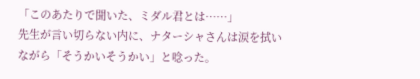「このあたりで聞いた、ミダル君とは……」
先生が言い切らない内に、ナターシャさんは涙を拭いながら「そうかいそうかい」と唸った。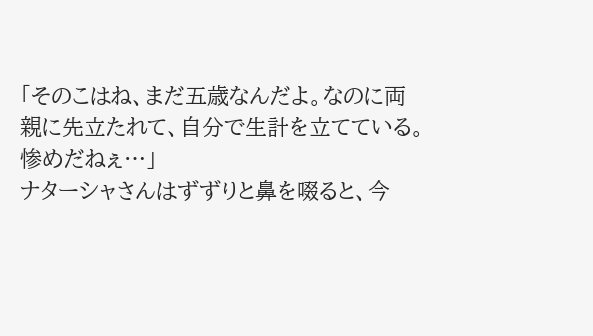「そのこはね、まだ五歳なんだよ。なのに両親に先立たれて、自分で生計を立てている。惨めだねぇ…」
ナターシャさんはずずりと鼻を啜ると、今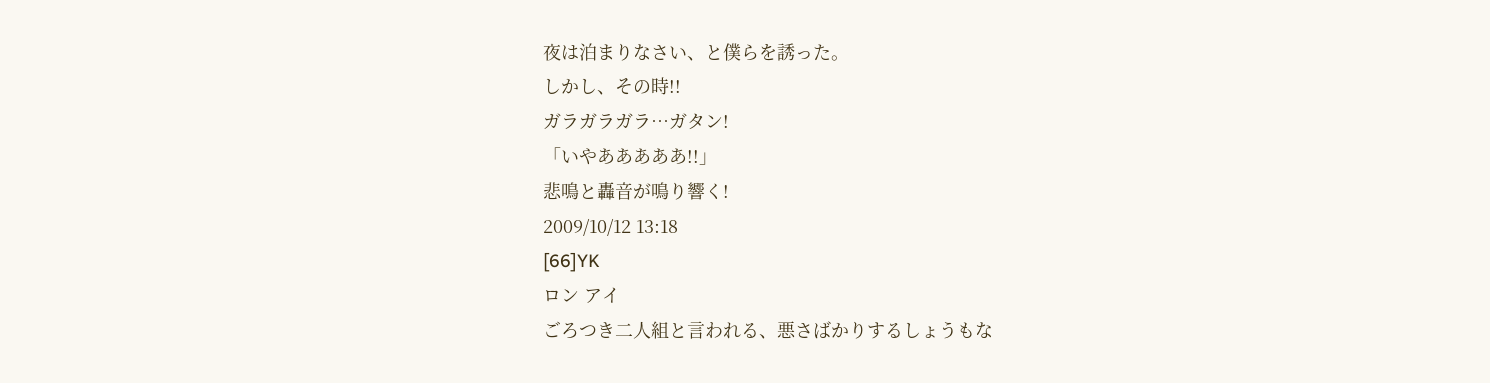夜は泊まりなさい、と僕らを誘った。
しかし、その時!!
ガラガラガラ…ガタン!
「いやあああああ!!」
悲鳴と轟音が鳴り響く!
2009/10/12 13:18
[66]YK
ロン アイ
ごろつき二人組と言われる、悪さばかりするしょうもな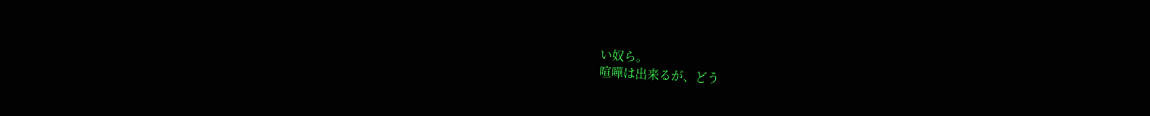い奴ら。
喧嘩は出来るが、どう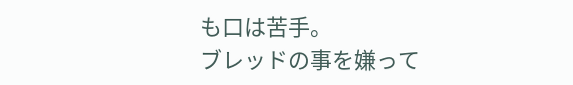も口は苦手。
ブレッドの事を嫌って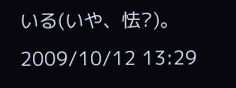いる(いや、怯?)。
2009/10/12 13:29